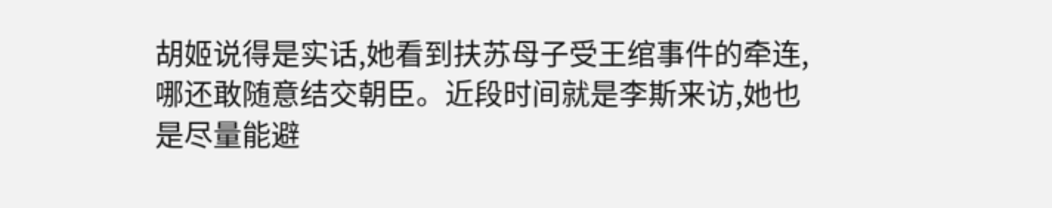胡姬说得是实话,她看到扶苏母子受王绾事件的牵连,哪还敢随意结交朝臣。近段时间就是李斯来访,她也是尽量能避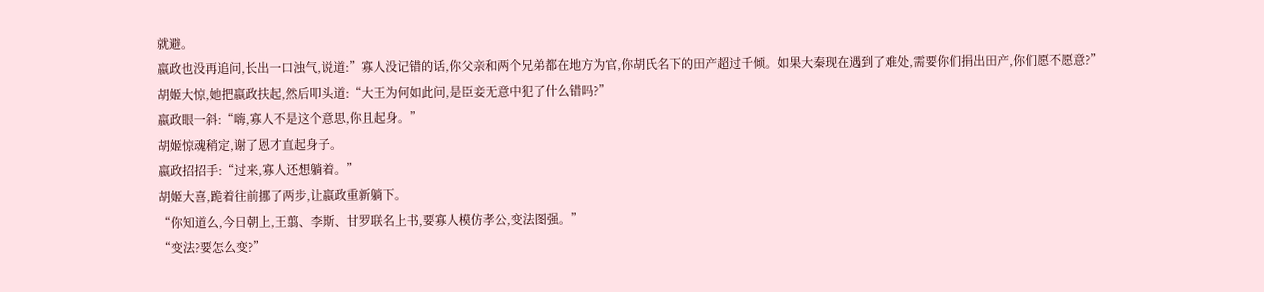就避。
嬴政也没再追问,长出一口浊气,说道:”寡人没记错的话,你父亲和两个兄弟都在地方为官,你胡氏名下的田产超过千倾。如果大秦现在遇到了难处,需要你们捐出田产,你们愿不愿意?”
胡姬大惊,她把嬴政扶起,然后叩头道:“大王为何如此问,是臣妾无意中犯了什么错吗?”
嬴政眼一斜:“嗨,寡人不是这个意思,你且起身。”
胡姬惊魂稍定,谢了恩才直起身子。
嬴政招招手:“过来,寡人还想躺着。”
胡姬大喜,跪着往前挪了两步,让嬴政重新躺下。
“你知道么,今日朝上,王翦、李斯、甘罗联名上书,要寡人模仿孝公,变法图强。”
“变法?要怎么变?”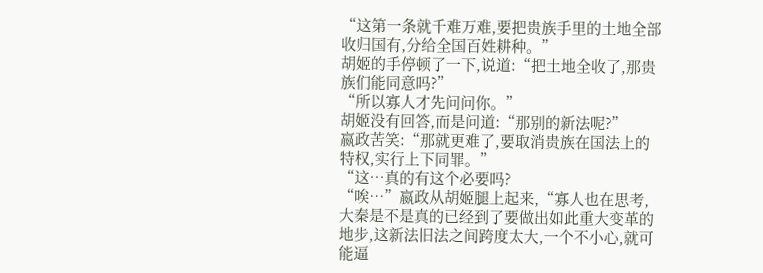“这第一条就千难万难,要把贵族手里的土地全部收归国有,分给全国百姓耕种。”
胡姬的手停顿了一下,说道:“把土地全收了,那贵族们能同意吗?”
“所以寡人才先问问你。”
胡姬没有回答,而是问道:“那别的新法呢?”
嬴政苦笑:“那就更难了,要取消贵族在国法上的特权,实行上下同罪。”
“这…真的有这个必要吗?
“唉…”嬴政从胡姬腿上起来,“寡人也在思考,大秦是不是真的已经到了要做出如此重大变革的地步,这新法旧法之间跨度太大,一个不小心,就可能逼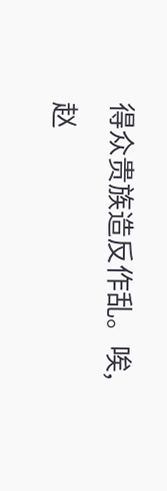得众贵族造反作乱。唉,赵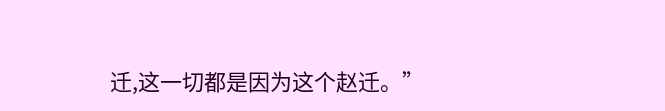迁,这一切都是因为这个赵迁。”